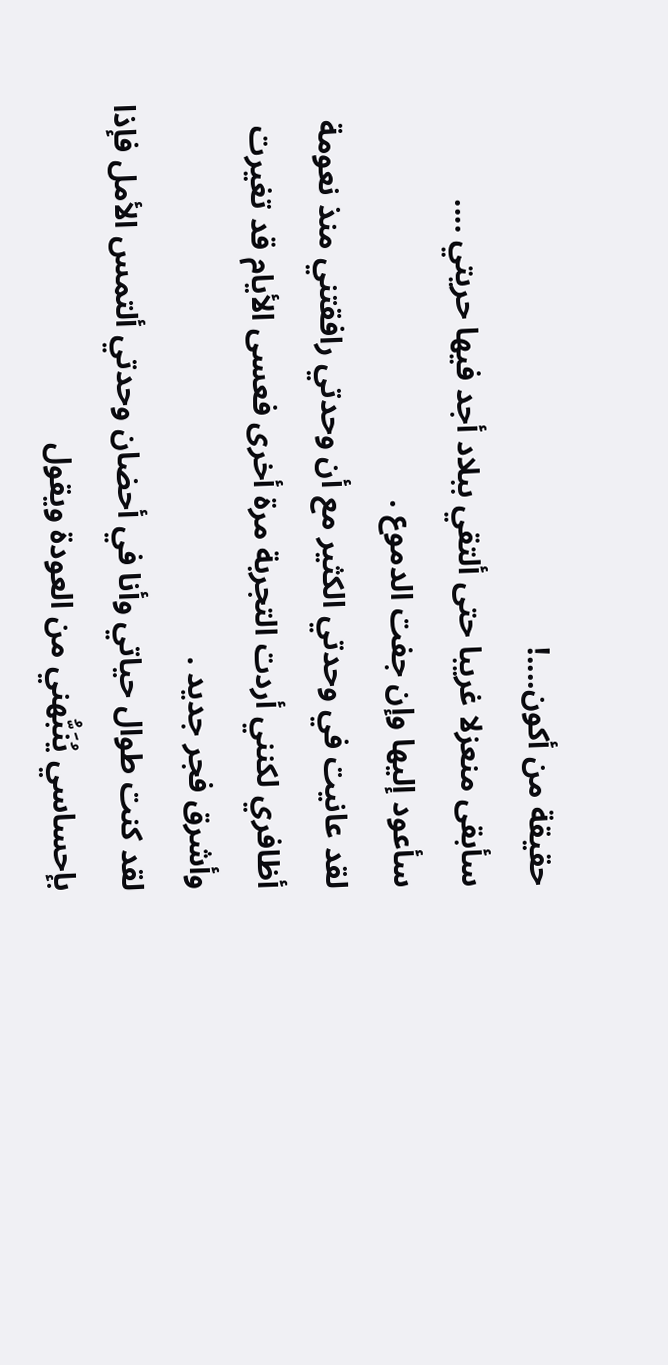حقيقة من أكون....!
سأبقى منعزلا غريبا حتى ألتقي ببلاد أجد فيها حريتي ....
سأعود إليها وإن جفت الدموع .
لقد عانيت في وحدتي الكثير مع أن وحدتي رافقتني منذ نعومة أظافري لكنني أردت التجربة مرة أخرى فعسى الأيام قد تغيرت وأشرق فجر جديد .
لقد كنت طوال حياتي وأنا في أحضان وحدتي ألتمس الأمل فإذا بإحساسي يُنَبُّهني من العودة ويقول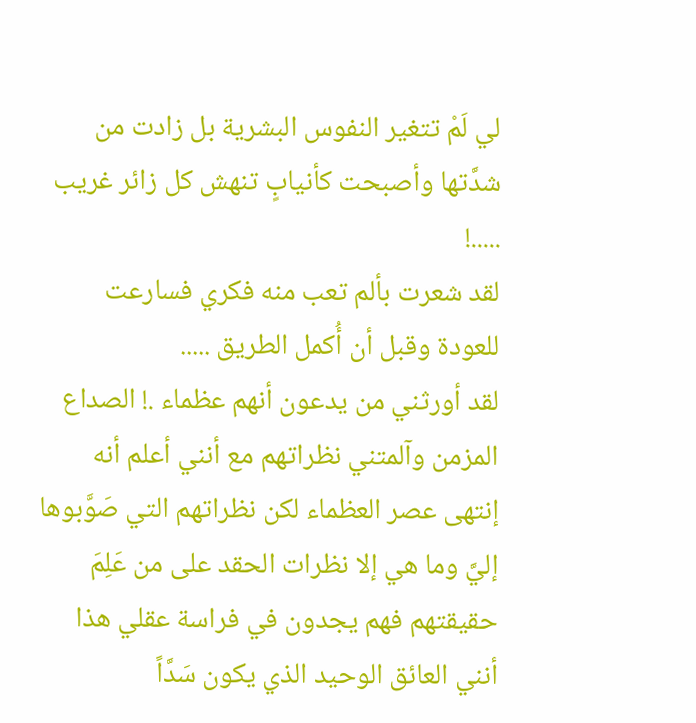لي لَمْ تتغير النفوس البشرية بل زادت من شدَّتها وأصبحت كأنيابٍ تنهش كل زائر غريب .....!
لقد شعرت بألم تعب منه فكري فسارعت للعودة وقبل أن أُكمل الطريق .....
لقد أورثني من يدعون أنهم عظماء .! الصداع المزمن وآلمتني نظراتهم مع أنني أعلم أنه إنتهى عصر العظماء لكن نظراتهم التي صَوَّبوها إليَّ وما هي إلا نظرات الحقد على من عَلِمَ حقيقتهم فهم يجدون في فراسة عقلي هذا أنني العائق الوحيد الذي يكون سَدَّاً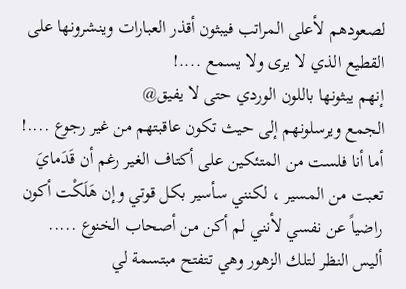لصعودهم لأعلى المراتب فيبثون أقذر العبارات وينشرونها على القطيع الذي لا يرى ولا يسمع ....!
إنهم يبثونها باللون الوردي حتى لا يفيق@
الجمع ويرسلونهم إلى حيث تكون عاقبتهم من غير رجوع ....!
أما أنا فلست من المتئكين على أكتاف الغير رغم أن قَدَمايَ تعبت من المسير ، لكنني سأسير بكل قوتي وإن هَلَكْت أكون راضياً عن نفسي لأنني لم أكن من أصحاب الخنوع .....
أليس النظر لتلك الزهور وهي تتفتح مبتسمة لي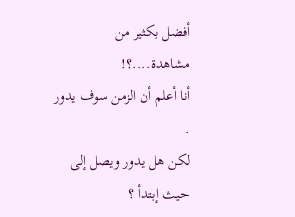أفضل بكثير من مشاهدة....؟!
أنا أعلم أن الزمن سوف يدور .
لكن هل يدور ويصل إلى حيث إبتدأ ؟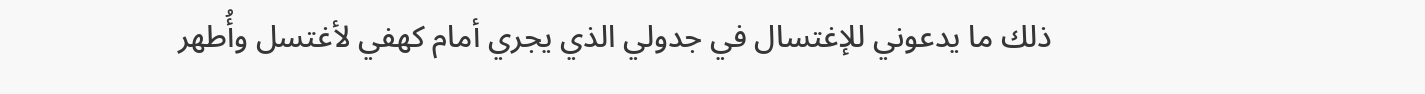ذلك ما يدعوني للإغتسال في جدولي الذي يجري أمام كهفي لأغتسل وأُطهر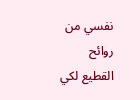نفسي من روائح القطيع لكي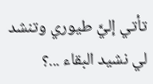تأتي إليَّ طيوري وتنشد لي نشيد البقاء ...؟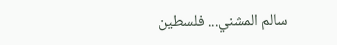سالم المشني... فلسطين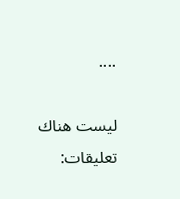....

ليست هناك تعليقات: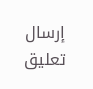إرسال تعليق